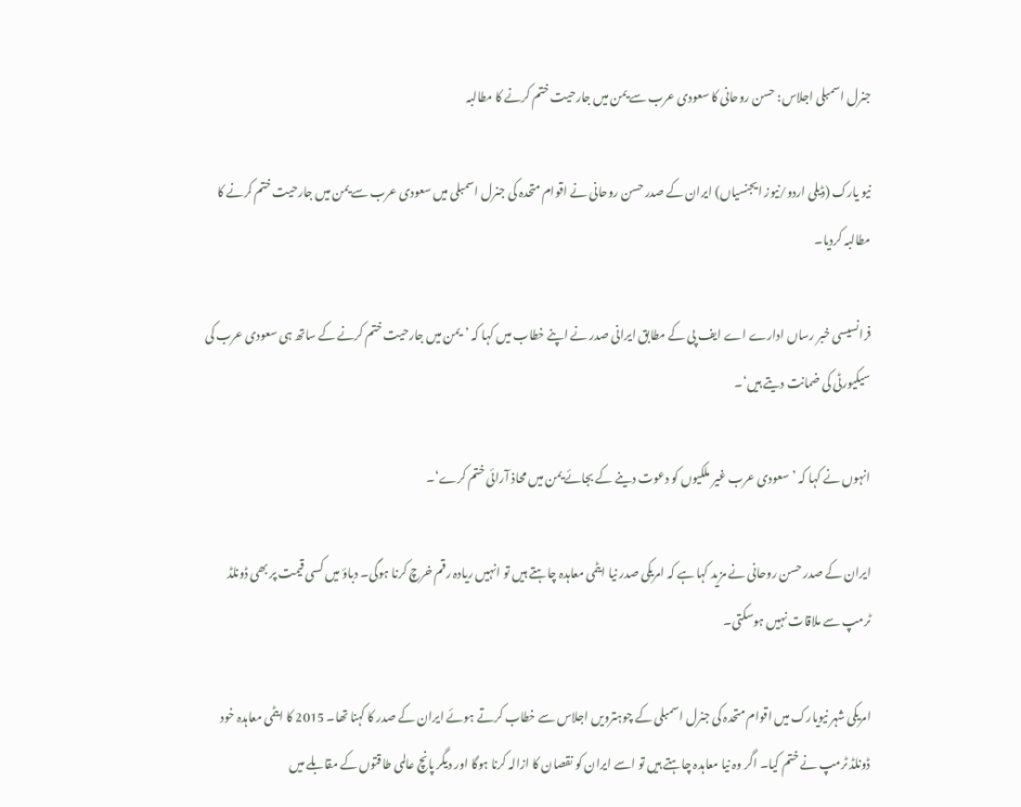جنرل اسمبلی اجلاس: حسن روحانی کا سعودی عرب سے یمن میں جارحیت ختم کرنے کا مطالبہ

نیو یارک (ڈیلی اردو/نیوز ایجنسیاں) ایران کے صدر حسن روحانی نے اقوام متحدہ کی جنرل اسمبلی میں سعودی عرب سے یمن میں جارحیت ختم کرنے کا مطالبہ کردیا۔

فرانسیسی خبر رساں ادارے اے ایف پی کے مطابق ایرانی صدر نے اپنے خطاب میں کہا کہ ’یمن میں جارحیت ختم کرنے کے ساتھ ہی سعودی عرب کی سیکیورٹی کی ضمانت دیتے ہیں‘۔

انہوں نے کہا کہ ’سعودی عرب غیر ملکیوں کو دعوت دینے کے بجائے یمن میں محاذ آرائی ختم کرے‘۔

ایران کے صدر حسن روحانی نے مزید کہا ہے کہ امریکی صدر نیا ایٹمی معاہدہ چاہتے ہیں تو انہیں ریادہ رقم خرچ کرنا ہوگی۔ دباؤ میں کسی قیمت پر بھی ڈونلڈ ٹرمپ سے ملاقات نہیں ہوسکتی۔

امریکی شہر نیویارک میں اقوام متحدہ کی جنرل اسمبلی کے چوہترویں اجلاس سے خطاب کرتے ہوئے ایران کے صدر کا کہنا تھا۔ 2015 کا ایٹمی معاہدہ خود ڈونلڈ ٹرمپ نے ختم کیا۔ اگر وہ نیا معاہدہ چاہتے ہیں تو اسے ایران کو نقصان کا ازالہ کرنا ہوگا اور دیگر پانچ عالمی طاقتوں کے مقابلے میں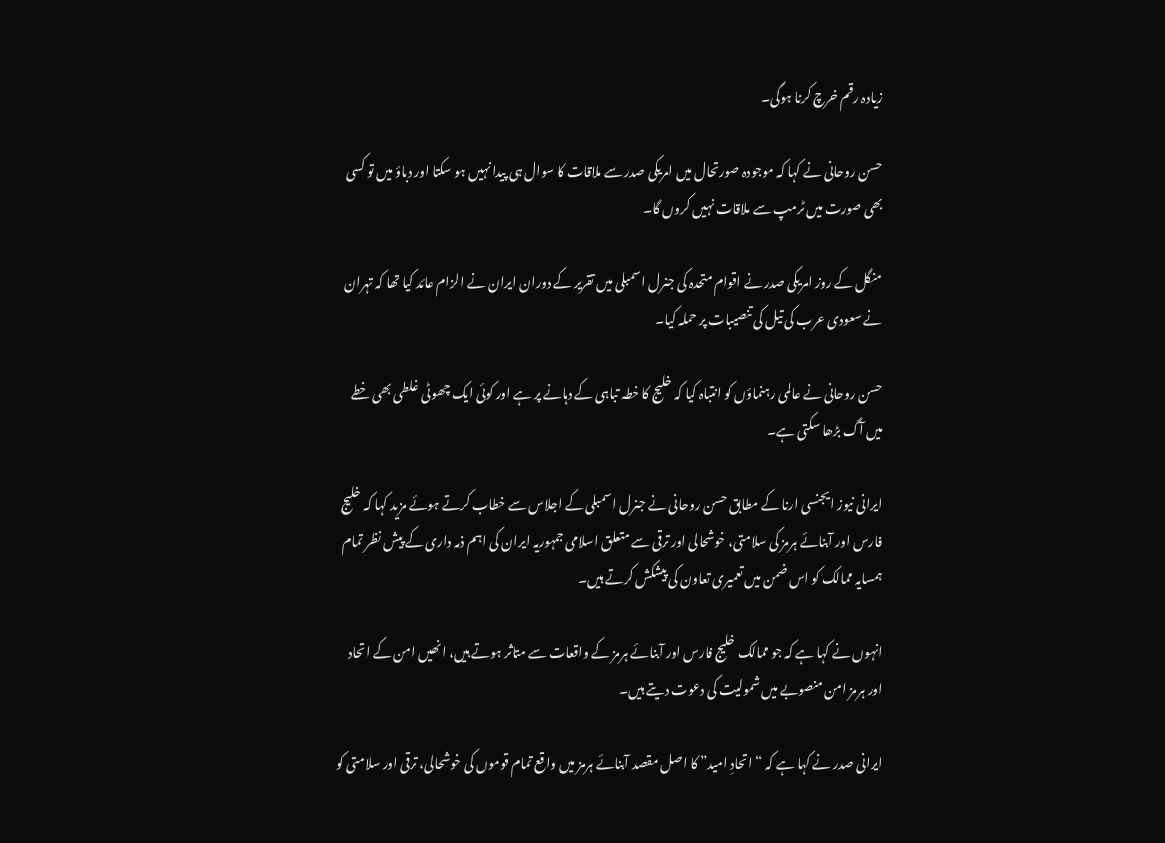زیادہ رقم خرچ کرنا ہوگی۔

حسن روحانی نے کہا کہ موجودہ صورتحال میں امریکی صدر سے ملاقات کا سوال ہی پیدا نہیں ہو سکتا اور دباؤ میں تو کسی بھی صورت میں ٹرمپ سے ملاقات نہیں کروں گا۔

منگل کے روز امریکی صدر نے اقوام متحدہ کی جنرل اسمبلی میں تقریر کے دوران ایران نے الزام عائد کیا تھا کہ تہران نے سعودی عرب کی تیل کی تنصیبات پر حملہ کیا۔

حسن روحانی نے عالمی رہنماؤں کو انتباہ کیا کہ خلیج کا خطہ تباہی کے دہانے پر ہے اور کوئی ایک چھوٹی غلطی بھی خطے میں آگ بڑھا سکتی ہے۔

ایرانی نیوز ایجنسی ارنا کے مطابق حسن روحانی نے جنرل اسمبلی کے اجلاس سے خطاب کرتے ہوئے مزید کہا کہ خلیج فارس اور آبنائے ہرمز کی سلامتی، خوشحالی اور ترقی سے متعلق اسلامی جمہوریہ ایران کی اہم ذمہ داری کے پیش نظر تمام ہمسایہ ممالک کو اس ضمن میں تعمیری تعاون کی پیشکش کرتے ہیں۔

انہوں نے کہا ہے کہ جو ممالک خلیج فارس اور آبنائے ہرمز کے واقعات سے متاثر ہوتے ہیں، انھیں امن کے اتحاد اور ہرمز امن منصوبے میں شمولیت کی دعوت دیتے ہیں۔

ایرانی صدر نے کہا ہے کہ “اتحادِ امید” کا اصل مقصد آبنائے ہرمز میں واقع تمام قوموں کی خوشحالی، ترقی اور سلامتی کو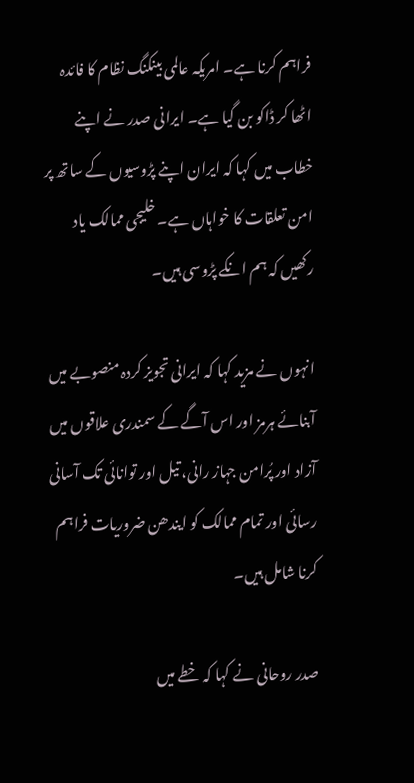فراہم کرنا ہے۔ امریکہ عالمی بینکنگ نظام کا فائدہ اٹھا کر ڈاکو بن گیا ہے۔ ایرانی صدر نے اپنے خطاب میں کہا کہ ایران اپنے پڑوسیوں کے ساتھ پر امن تعلقات کا خواہاں ہے۔ خلیجی ممالک یاد رکھیں کہ ہم انکے پڑوسی ہیں۔

انہوں نے مزید کہا کہ ایرانی تجویز کردہ منصوبے میں آبنائے ہرمز اور اس آگے کے سمندری علاقوں میں آزاد اور پُرامن جہاز رانی، تیل اور توانائی تک آسانی رسائی اور تمام ممالک کو ایندھن ضروریات فراہم کرنا شامل ہیں۔

صدر روحانی نے کہا کہ خطے میں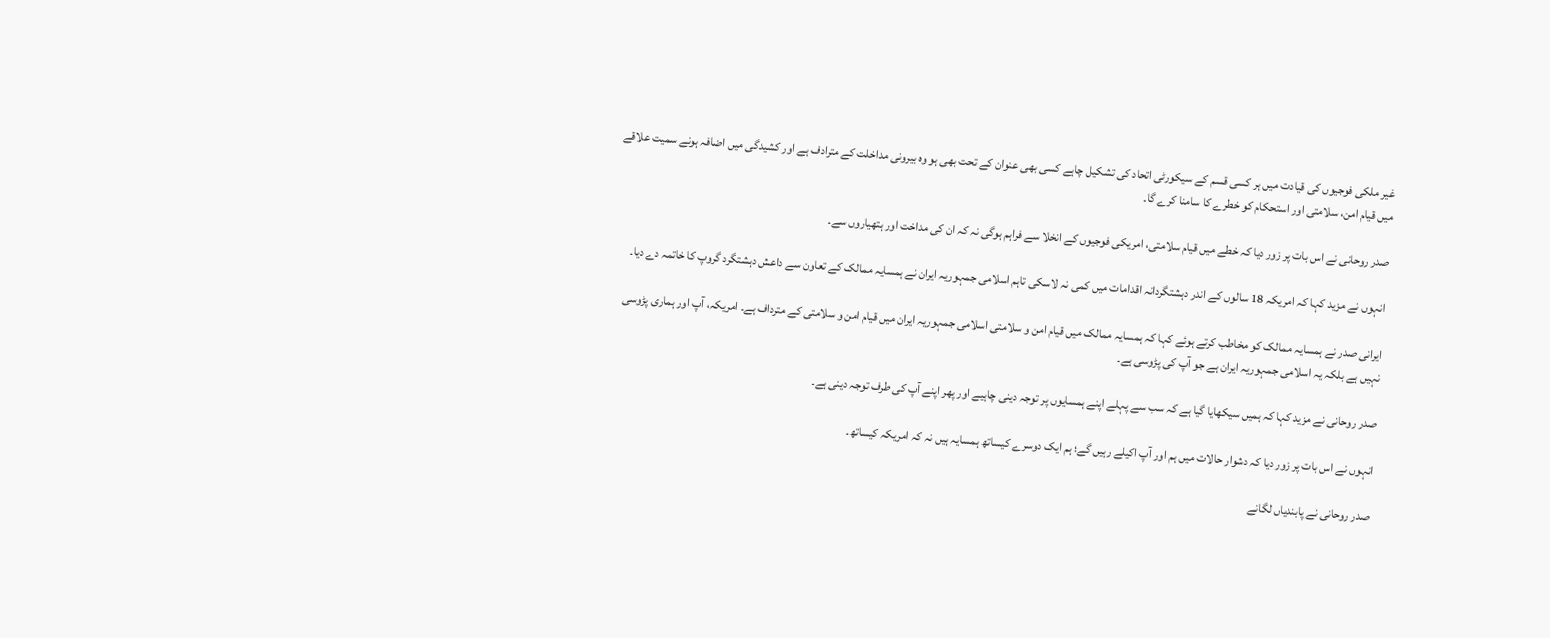غیر ملکی فوجیوں کی قیادت میں ہر کسی قسم کے سیکورٹی اتحاد کی تشکیل چاہے کسی بھی عنوان کے تحت بھی ہو وہ بیرونی مداخلت کے مترادف ہے اور کشیدگی میں اضافہ ہونے سمیت علاقے میں قیام امن، سلامتی اور استحکام کو خطرے کا سامنا کرے گا۔

صدر روحانی نے اس بات پر زور دیا کہ خطے میں قیام سلامتی، امریکی فوجیوں کے انخلا سے فراہم ہوگی نہ کہ ان کی مداخت اور ہتھیاروں سے۔

انہوں نے مزید کہا کہ امریکہ 18 سالوں کے اندر دہشتگردانہ اقدامات میں کمی نہ لاسکی تاہم اسلامی جمہوریہ ایران نے ہمسایہ ممالک کے تعاون سے داعش دہشتگرد گروپ کا خاتمہ دے دیا۔

ایرانی صدر نے ہمسایہ ممالک کو مخاطب کرتے ہوئے کہا کہ ہمسایہ ممالک میں قیام امن و سلامتی اسلامی جمہوریہ ایران میں قیام امن و سلامتی کے مترداف ہے۔ امریکہ، آپ اور ہماری پڑوسی نہیں ہے بلکہ یہ اسلامی جمہوریہ ایران ہے جو آپ کی پڑوسی ہے۔

صدر روحانی نے مزید کہا کہ ہمیں سیکھایا گیا ہے کہ سب سے پہلے اپنے ہمسایوں پر توجہ دینی چاہیے اور پھر اپنے آپ کی طرف توجہ دینی ہے۔

انہوں نے اس بات پر زور دیا کہ دشوار حالات میں ہم اور آپ اکیلے رہیں گے؛ ہم ایک دوسرے کیساتھ ہمسایہ ہیں نہ کہ امریکہ کیساتھ۔

صدر روحانی نے پابندیاں لگانے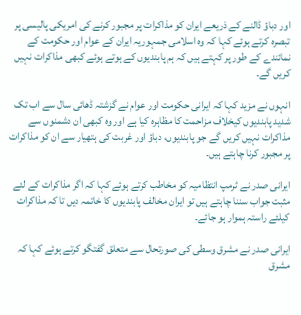اور دباؤ ڈالنے کے ذریعے ایران کو مذاکرات پر مجبور کرنے کی امریکی پالیسی پر تبصرہ کرتے ہوئے کہا کہ وہ اسلامی جمہوریہ ایران کے عوام اور حکومت کے نمائندے کے طور پر کہتے ہیں کہ ہم پابندیوں کے ہوتے ہوئے کبھی مذاکرات نہیں کریں گے۔

انہوں نے مزید کہا کہ ایرانی حکومت اور عوام نے گزشتہ ڈھائی سال سے اب تک شدید پابندیوں کیخلاف مزاحمت کا مظاہرہ کیا ہے اور وہ کبھی ان دشمنوں سے مذاکرات نہیں کریں گے جو پابندیوں، دباؤ اور غربت کی ہتھیار سے ان کو مذاکرات پر مجبور کرنا چاہتے ہیں۔

ایرانی صدر نے ٹرمپ انتظامیہ کو مخاطب کرتے ہوئے کہا کہ اگر مذاکرات کے لئے مثبت جواب سننا چاہتے ہیں تو ایران مخالف پابندیوں کا خاتمہ دیں تا کہ مذاکرات کیلئے راستہ ہموار ہو جائے۔

ایرانی صدر نے مشرق وسطی کی صورتحال سے متعلق گفتگو کرتے ہوئے کہا کہ مشرق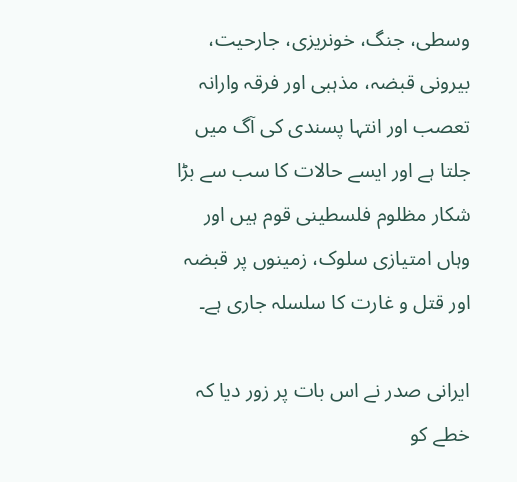وسطی، جنگ، خونریزی، جارحیت، بیرونی قبضہ، مذہبی اور فرقہ وارانہ تعصب اور انتہا پسندی کی آگ میں جلتا ہے اور ایسے حالات کا سب سے بڑا شکار مظلوم فلسطینی قوم ہیں اور وہاں امتیازی سلوک، زمینوں پر قبضہ اور قتل و غارت کا سلسلہ جاری ہے۔

ایرانی صدر نے اس بات پر زور دیا کہ خطے کو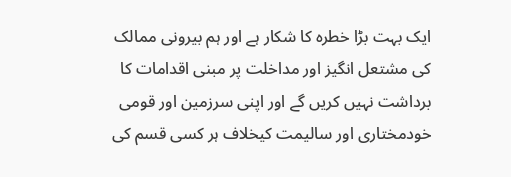ایک بہت بڑا خطرہ کا شکار ہے اور ہم بیرونی ممالک کی مشتعل انگیز اور مداخلت پر مبنی اقدامات کا برداشت نہیں کریں گے اور اپنی سرزمین اور قومی خودمختاری اور سالیمت کیخلاف ہر کسی قسم کی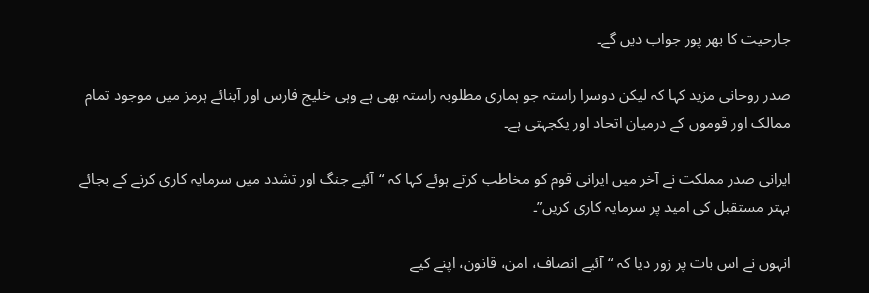جارحیت کا بھر پور جواب دیں گے۔

صدر روحانی مزید کہا کہ لیکن دوسرا راستہ جو ہماری مطلوبہ راستہ بھی ہے وہی خلیج فارس اور آبنائے ہرمز میں موجود تمام ممالک اور قوموں کے درمیان اتحاد اور یکجہتی ہے۔

ایرانی صدر مملکت نے آخر میں ایرانی قوم کو مخاطب کرتے ہوئے کہا کہ “آئیے جنگ اور تشدد میں سرمایہ کاری کرنے کے بجائے بہتر مستقبل کی امید پر سرمایہ کاری کریں”۔

انہوں نے اس بات پر زور دیا کہ “آئیے انصاف، امن، قانون، اپنے کیے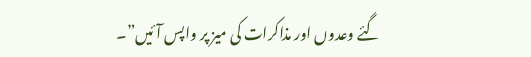گئے وعدوں اور مذاکرات کی میز پر واپس آئیں”۔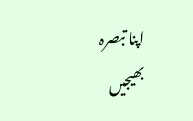اپنا تبصرہ بھیجیں